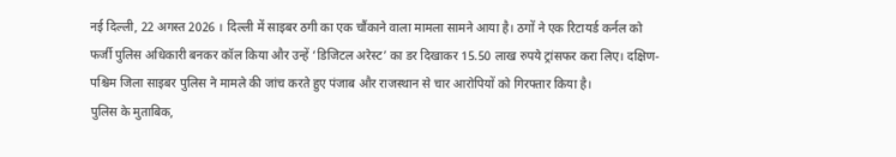नई दिल्ली, 22 अगस्त 2026 । दिल्ली में साइबर ठगी का एक चौंकाने वाला मामला सामने आया है। ठगों ने एक रिटायर्ड कर्नल को फर्जी पुलिस अधिकारी बनकर कॉल किया और उन्हें ‘डिजिटल अरेस्ट’ का डर दिखाकर 15.50 लाख रुपये ट्रांसफर करा लिए। दक्षिण-पश्चिम जिला साइबर पुलिस ने मामले की जांच करते हुए पंजाब और राजस्थान से चार आरोपियों को गिरफ्तार किया है।
पुलिस के मुताबिक,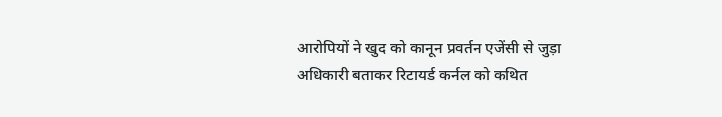आरोपियों ने खुद को कानून प्रवर्तन एजेंसी से जुड़ा अधिकारी बताकर रिटायर्ड कर्नल को कथित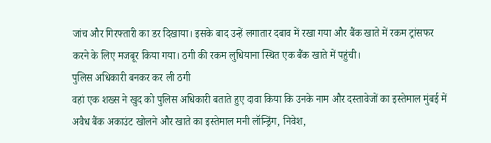जांच और गिरफ्तारी का डर दिखाया। इसके बाद उन्हें लगातार दबाव में रखा गया और बैंक खाते में रकम ट्रांसफर करने के लिए मजबूर किया गया। ठगी की रकम लुधियाना स्थित एक बैंक खाते में पहुंची।
पुलिस अधिकारी बनकर कर ली ठगी
वहां एक शख्स ने खुद को पुलिस अधिकारी बताते हुए दावा किया कि उनके नाम और दस्तावेजों का इस्तेमाल मुंबई में अवैध बैंक अकाउंट खोलने और खाते का इस्तेमाल मनी लॉन्ड्रिंग, निवेश,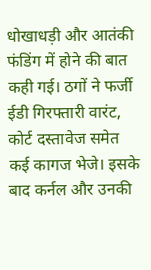धोखाधड़ी और आतंकी फंडिंग में होने की बात कही गई। ठगों ने फर्जी ईडी गिरफ्तारी वारंट, कोर्ट दस्तावेज समेत कई कागज भेजे। इसके बाद कर्नल और उनकी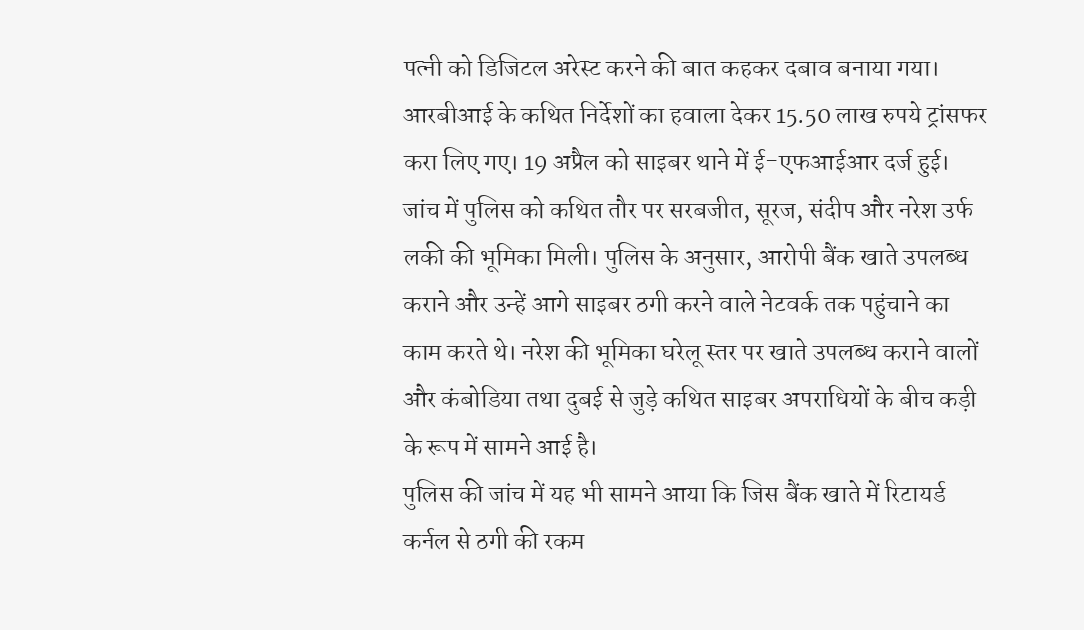पत्नी को डिजिटल अरेस्ट करने की बात कहकर दबाव बनाया गया। आरबीआई के कथित निर्देशों का हवाला देकर 15.50 लाख रुपये ट्रांसफर करा लिए गए। 19 अप्रैल को साइबर थाने में ई-एफआईआर दर्ज हुई।
जांच में पुलिस को कथित तौर पर सरबजीत, सूरज, संदीप और नरेश उर्फ लकी की भूमिका मिली। पुलिस के अनुसार, आरोपी बैंक खाते उपलब्ध कराने और उन्हें आगे साइबर ठगी करने वाले नेटवर्क तक पहुंचाने का काम करते थे। नरेश की भूमिका घरेलू स्तर पर खाते उपलब्ध कराने वालों और कंबोडिया तथा दुबई से जुड़े कथित साइबर अपराधियों के बीच कड़ी के रूप में सामने आई है।
पुलिस की जांच में यह भी सामने आया कि जिस बैंक खाते में रिटायर्ड कर्नल से ठगी की रकम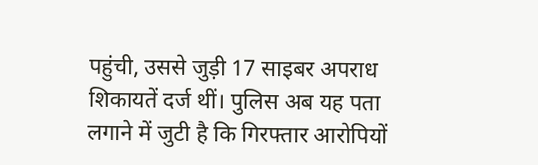पहुंची, उससे जुड़ी 17 साइबर अपराध शिकायतें दर्ज थीं। पुलिस अब यह पता लगाने में जुटी है कि गिरफ्तार आरोपियों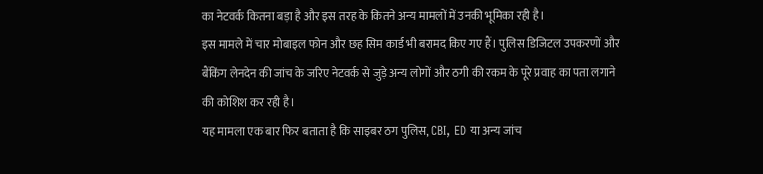का नेटवर्क कितना बड़ा है और इस तरह के कितने अन्य मामलों में उनकी भूमिका रही है।
इस मामले में चार मोबाइल फोन और छह सिम कार्ड भी बरामद किए गए हैं। पुलिस डिजिटल उपकरणों और बैंकिंग लेनदेन की जांच के जरिए नेटवर्क से जुड़े अन्य लोगों और ठगी की रकम के पूरे प्रवाह का पता लगाने की कोशिश कर रही है।
यह मामला एक बार फिर बताता है कि साइबर ठग पुलिस, CBI, ED या अन्य जांच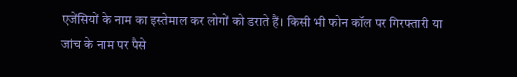एजेंसियों के नाम का इस्तेमाल कर लोगों को डराते हैं। किसी भी फोन कॉल पर गिरफ्तारी या जांच के नाम पर पैसे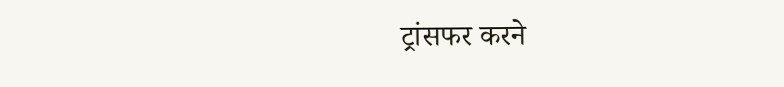ट्रांसफर करने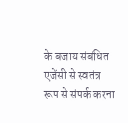के बजाय संबंधित एजेंसी से स्वतंत्र रूप से संपर्क करना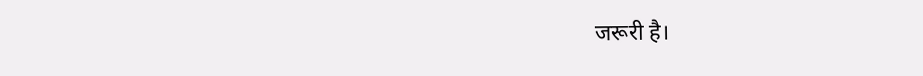जरूरी है।